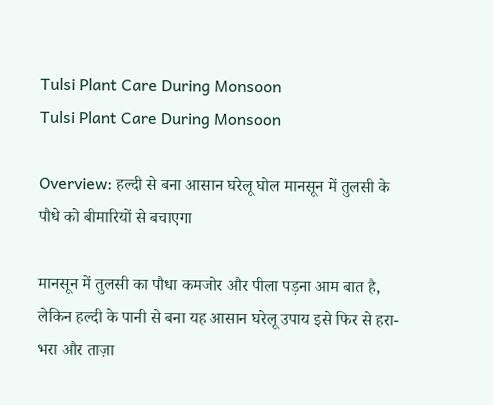Tulsi Plant Care During Monsoon
Tulsi Plant Care During Monsoon

Overview: हल्दी से बना आसान घरेलू घोल मानसून में तुलसी के पौधे को बीमारियों से बचाएगा

मानसून में तुलसी का पौधा कमजोर और पीला पड़ना आम बात है, लेकिन हल्दी के पानी से बना यह आसान घरेलू उपाय इसे फिर से हरा-भरा और ताज़ा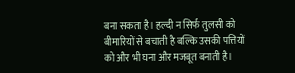बना सकता है। हल्दी न सिर्फ तुलसी को बीमारियों से बचाती है बल्कि उसकी पत्तियों को और भी घना और मजबूत बनाती है।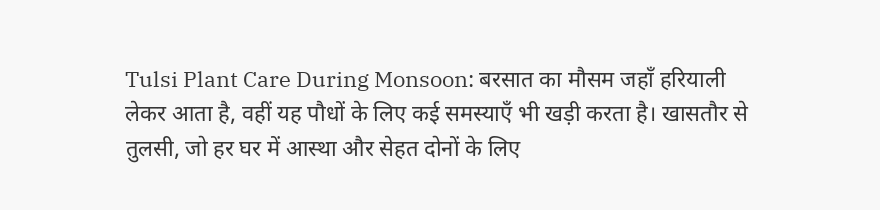Tulsi Plant Care During Monsoon: बरसात का मौसम जहाँ हरियाली लेकर आता है, वहीं यह पौधों के लिए कई समस्याएँ भी खड़ी करता है। खासतौर से तुलसी, जो हर घर में आस्था और सेहत दोनों के लिए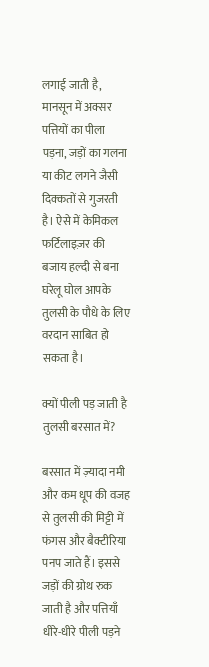लगाई जाती है, मानसून में अक्सर पत्तियों का पीला पड़ना, जड़ों का गलना या कीट लगने जैसी दिक्कतों से गुजरती है। ऐसे में केमिकल फर्टिलाइज़र की बजाय हल्दी से बना घरेलू घोल आपके तुलसी के पौधे के लिए वरदान साबित हो सकता है।

क्यों पीली पड़ जाती है तुलसी बरसात में?

बरसात में ज़्यादा नमी और कम धूप की वजह से तुलसी की मिट्टी में फंगस और बैक्टीरिया पनप जाते हैं। इससे जड़ों की ग्रोथ रुक जाती है और पत्तियाँ धीरे-धीरे पीली पड़ने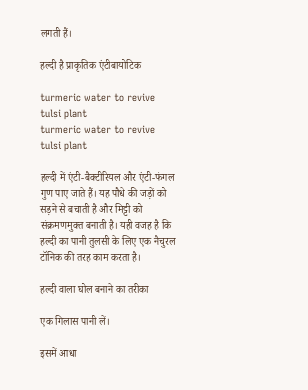लगती हैं।

हल्दी है प्राकृतिक एंटीबायोटिक

turmeric water to revive tulsi plant
turmeric water to revive tulsi plant

हल्दी में एंटी-बैक्टीरियल और एंटी-फंगल गुण पाए जाते हैं। यह पौधे की जड़ों को सड़ने से बचाती है और मिट्टी को संक्रमणमुक्त बनाती है। यही वजह है कि हल्दी का पानी तुलसी के लिए एक नैचुरल टॉनिक की तरह काम करता है।

हल्दी वाला घोल बनाने का तरीका

एक गिलास पानी लें।

इसमें आधा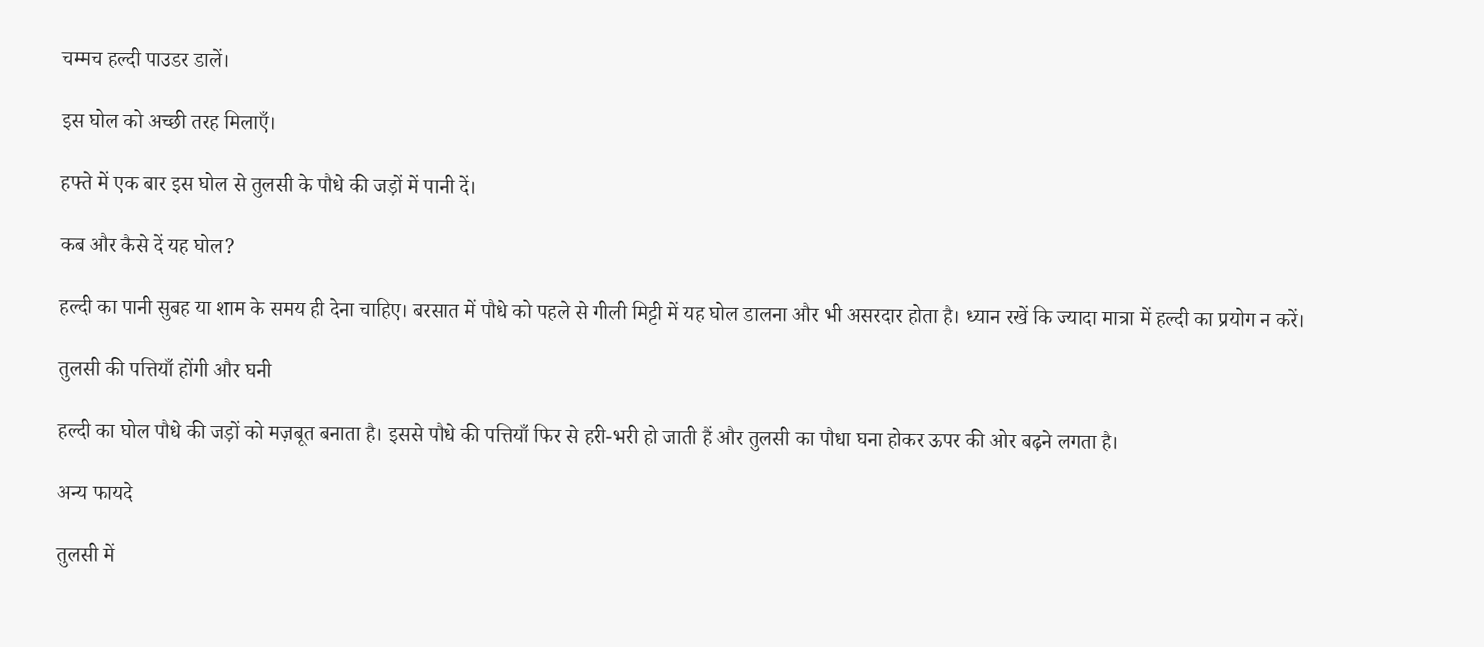चम्मच हल्दी पाउडर डालें।

इस घोल को अच्छी तरह मिलाएँ।

हफ्ते में एक बार इस घोल से तुलसी के पौधे की जड़ों में पानी दें।

कब और कैसे दें यह घोल?

हल्दी का पानी सुबह या शाम के समय ही देना चाहिए। बरसात में पौधे को पहले से गीली मिट्टी में यह घोल डालना और भी असरदार होता है। ध्यान रखें कि ज्यादा मात्रा में हल्दी का प्रयोग न करें।

तुलसी की पत्तियाँ होंगी और घनी

हल्दी का घोल पौधे की जड़ों को मज़बूत बनाता है। इससे पौधे की पत्तियाँ फिर से हरी-भरी हो जाती हैं और तुलसी का पौधा घना होकर ऊपर की ओर बढ़ने लगता है।

अन्य फायदे

तुलसी में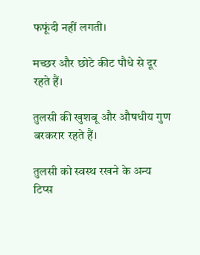फफूंदी नहीं लगती।

मच्छर और छोटे कीट पौधे से दूर रहते हैं।

तुलसी की खुशबू और औषधीय गुण बरकरार रहते हैं।

तुलसी को स्वस्थ रखने के अन्य टिप्स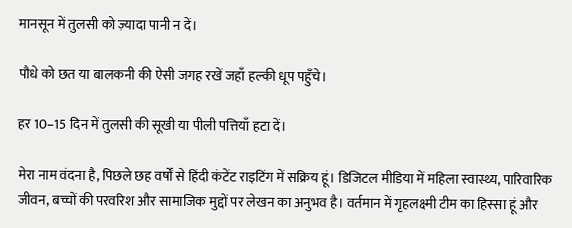मानसून में तुलसी को ज़्यादा पानी न दें।

पौधे को छत या बालकनी की ऐसी जगह रखें जहाँ हल्की धूप पहुँचे।

हर 10–15 दिन में तुलसी की सूखी या पीली पत्तियाँ हटा दें।

मेरा नाम वंदना है, पिछले छह वर्षों से हिंदी कंटेंट राइटिंग में सक्रिय हूं। डिजिटल मीडिया में महिला स्वास्थ्य, पारिवारिक जीवन, बच्चों की परवरिश और सामाजिक मुद्दों पर लेखन का अनुभव है। वर्तमान में गृहलक्ष्मी टीम का हिस्सा हूं और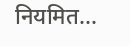नियमित...